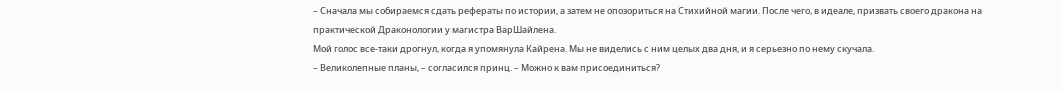– Сначала мы собираемся сдать рефераты по истории, а затем не опозориться на Стихийной магии. После чего, в идеале, призвать своего дракона на практической Драконологии у магистра ВарШайлена.
Мой голос все‑таки дрогнул, когда я упомянула Кайрена. Мы не виделись с ним целых два дня, и я серьезно по нему скучала.
– Великолепные планы, – согласился принц. – Можно к вам присоединиться?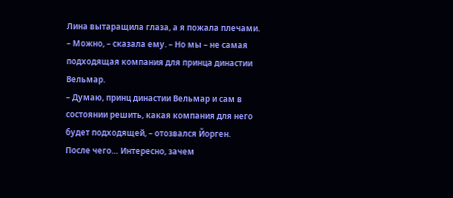Лина вытаращила глаза, а я пожала плечами.
– Можно, – сказала ему. – Но мы – не самая подходящая компания для принца династии Вельмар.
– Думаю, принц династии Вельмар и сам в состоянии решить, какая компания для него будет подходящей, – отозвался Йорген.
После чего… Интересно, зачем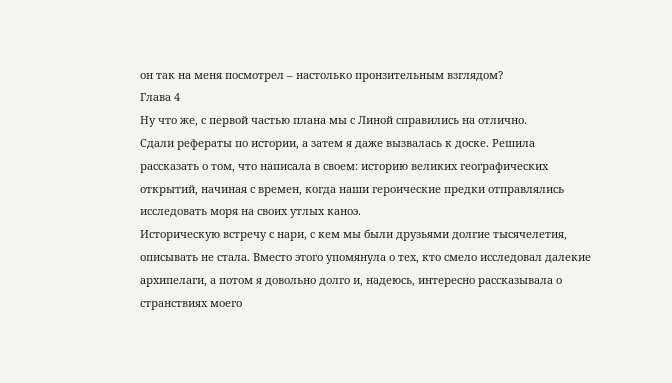он так на меня посмотрел – настолько пронзительным взглядом?
Глава 4
Ну что же, с первой частью плана мы с Линой справились на отлично.
Сдали рефераты по истории, а затем я даже вызвалась к доске. Решила рассказать о том, что написала в своем: историю великих географических открытий, начиная с времен, когда наши героические предки отправлялись исследовать моря на своих утлых каноэ.
Историческую встречу с нари, с кем мы были друзьями долгие тысячелетия, описывать не стала. Вместо этого упомянула о тех, кто смело исследовал далекие архипелаги, а потом я довольно долго и, надеюсь, интересно рассказывала о странствиях моего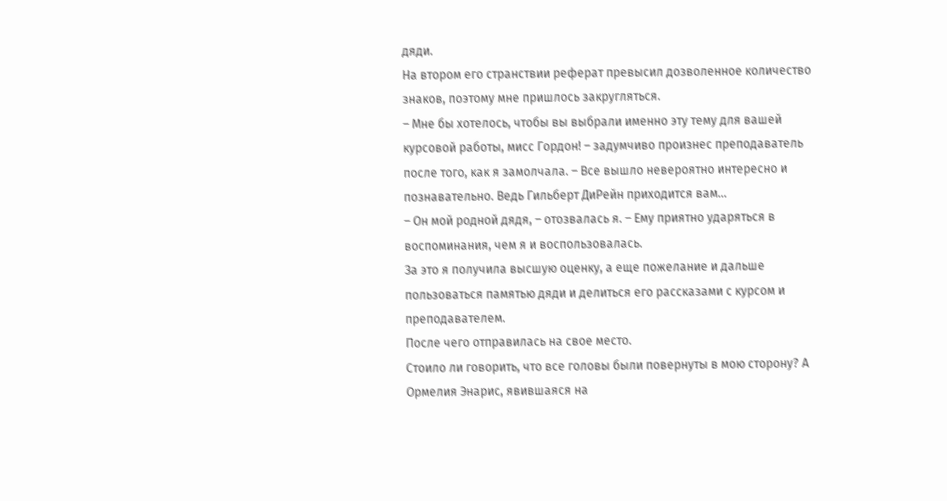дяди.
На втором его странствии реферат превысил дозволенное количество знаков, поэтому мне пришлось закругляться.
– Мне бы хотелось, чтобы вы выбрали именно эту тему для вашей курсовой работы, мисс Гордон! – задумчиво произнес преподаватель после того, как я замолчала. – Все вышло невероятно интересно и познавательно. Ведь Гильберт ДиРейн приходится вам…
– Он мой родной дядя, – отозвалась я. – Ему приятно ударяться в воспоминания, чем я и воспользовалась.
За это я получила высшую оценку, а еще пожелание и дальше пользоваться памятью дяди и делиться его рассказами с курсом и преподавателем.
После чего отправилась на свое место.
Стоило ли говорить, что все головы были повернуты в мою сторону? А Ормелия Энарис, явившаяся на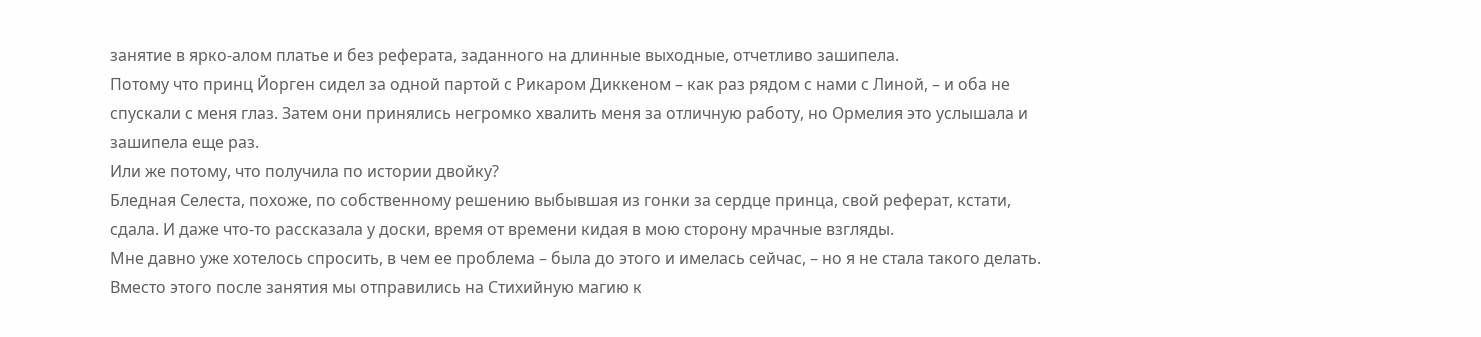занятие в ярко‑алом платье и без реферата, заданного на длинные выходные, отчетливо зашипела.
Потому что принц Йорген сидел за одной партой с Рикаром Диккеном – как раз рядом с нами с Линой, – и оба не спускали с меня глаз. Затем они принялись негромко хвалить меня за отличную работу, но Ормелия это услышала и зашипела еще раз.
Или же потому, что получила по истории двойку?
Бледная Селеста, похоже, по собственному решению выбывшая из гонки за сердце принца, свой реферат, кстати, сдала. И даже что‑то рассказала у доски, время от времени кидая в мою сторону мрачные взгляды.
Мне давно уже хотелось спросить, в чем ее проблема – была до этого и имелась сейчас, – но я не стала такого делать. Вместо этого после занятия мы отправились на Стихийную магию к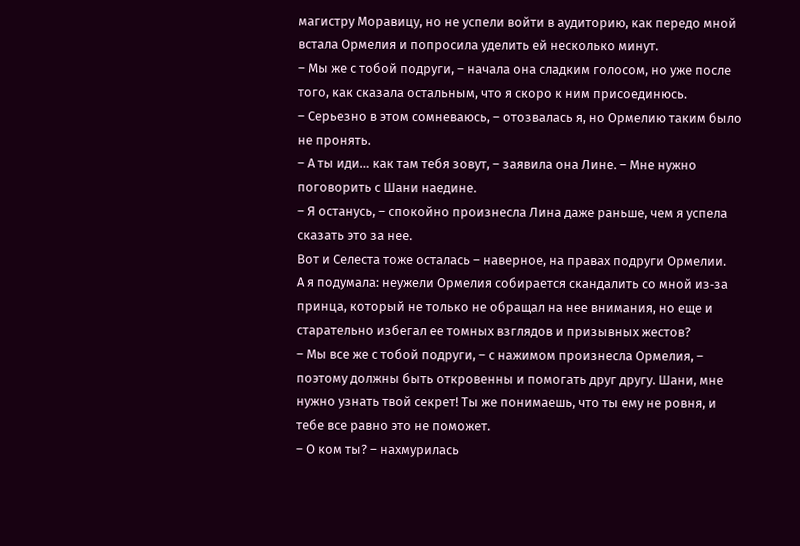магистру Моравицу, но не успели войти в аудиторию, как передо мной встала Ормелия и попросила уделить ей несколько минут.
– Мы же с тобой подруги, – начала она сладким голосом, но уже после того, как сказала остальным, что я скоро к ним присоединюсь.
– Серьезно в этом сомневаюсь, – отозвалась я, но Ормелию таким было не пронять.
– А ты иди… как там тебя зовут, – заявила она Лине. – Мне нужно поговорить с Шани наедине.
– Я останусь, – спокойно произнесла Лина даже раньше, чем я успела сказать это за нее.
Вот и Селеста тоже осталась – наверное, на правах подруги Ормелии.
А я подумала: неужели Ормелия собирается скандалить со мной из‑за принца, который не только не обращал на нее внимания, но еще и старательно избегал ее томных взглядов и призывных жестов?
– Мы все же с тобой подруги, – с нажимом произнесла Ормелия, – поэтому должны быть откровенны и помогать друг другу. Шани, мне нужно узнать твой секрет! Ты же понимаешь, что ты ему не ровня, и тебе все равно это не поможет.
– О ком ты? – нахмурилась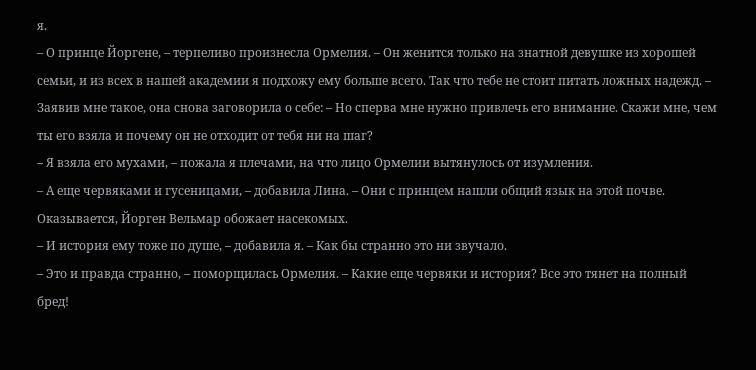я.
– О принце Йоргене, – терпеливо произнесла Ормелия. – Он женится только на знатной девушке из хорошей семьи, и из всех в нашей академии я подхожу ему больше всего. Так что тебе не стоит питать ложных надежд. – Заявив мне такое, она снова заговорила о себе: – Но сперва мне нужно привлечь его внимание. Скажи мне, чем ты его взяла и почему он не отходит от тебя ни на шаг?
– Я взяла его мухами, – пожала я плечами, на что лицо Ормелии вытянулось от изумления.
– А еще червяками и гусеницами, – добавила Лина. – Они с принцем нашли общий язык на этой почве. Оказывается, Йорген Вельмар обожает насекомых.
– И история ему тоже по душе, – добавила я. – Как бы странно это ни звучало.
– Это и правда странно, – поморщилась Ормелия. – Какие еще червяки и история? Все это тянет на полный бред!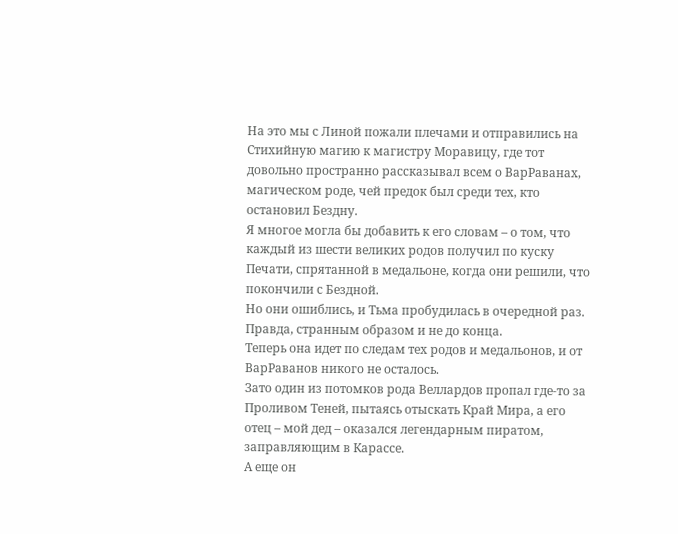На это мы с Линой пожали плечами и отправились на Стихийную магию к магистру Моравицу, где тот довольно пространно рассказывал всем о ВарРаванах, магическом роде, чей предок был среди тех, кто остановил Бездну.
Я многое могла бы добавить к его словам – о том, что каждый из шести великих родов получил по куску Печати, спрятанной в медальоне, когда они решили, что покончили с Бездной.
Но они ошиблись, и Тьма пробудилась в очередной раз. Правда, странным образом и не до конца.
Теперь она идет по следам тех родов и медальонов, и от ВарРаванов никого не осталось.
Зато один из потомков рода Веллардов пропал где‑то за Проливом Теней, пытаясь отыскать Край Мира, а его отец – мой дед – оказался легендарным пиратом, заправляющим в Карассе.
А еще он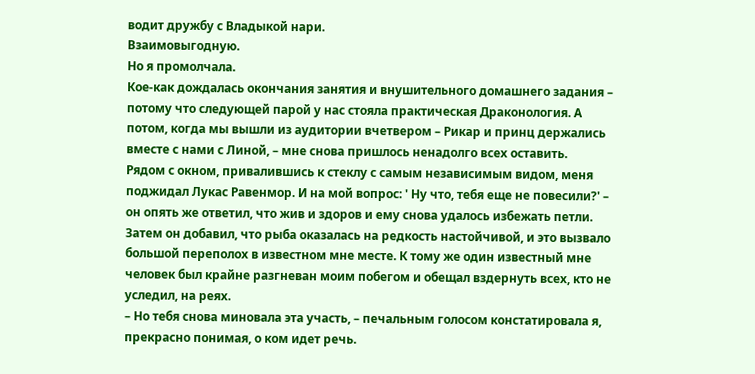водит дружбу с Владыкой нари.
Взаимовыгодную.
Но я промолчала.
Кое‑как дождалась окончания занятия и внушительного домашнего задания – потому что следующей парой у нас стояла практическая Драконология. А потом, когда мы вышли из аудитории вчетвером – Рикар и принц держались вместе с нами с Линой, – мне снова пришлось ненадолго всех оставить.
Рядом с окном, привалившись к стеклу с самым независимым видом, меня поджидал Лукас Равенмор. И на мой вопрос: ' Ну что, тебя еще не повесили?' – он опять же ответил, что жив и здоров и ему снова удалось избежать петли.
Затем он добавил, что рыба оказалась на редкость настойчивой, и это вызвало большой переполох в известном мне месте. К тому же один известный мне человек был крайне разгневан моим побегом и обещал вздернуть всех, кто не уследил, на реях.
– Но тебя снова миновала эта участь, – печальным голосом констатировала я, прекрасно понимая, о ком идет речь.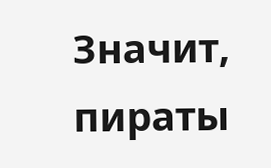Значит, пираты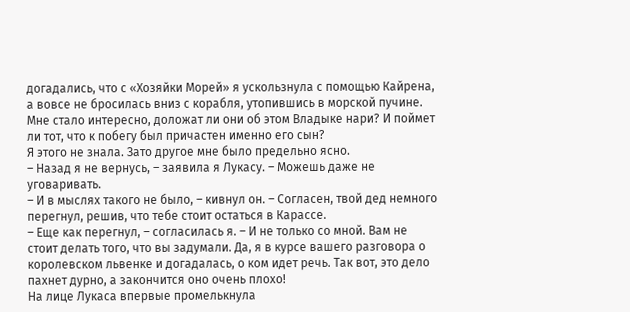догадались, что с «Хозяйки Морей» я ускользнула с помощью Кайрена, а вовсе не бросилась вниз с корабля, утопившись в морской пучине.
Мне стало интересно, доложат ли они об этом Владыке нари? И поймет ли тот, что к побегу был причастен именно его сын?
Я этого не знала. Зато другое мне было предельно ясно.
– Назад я не вернусь, – заявила я Лукасу. – Можешь даже не уговаривать.
– И в мыслях такого не было, – кивнул он. – Согласен, твой дед немного перегнул, решив, что тебе стоит остаться в Карассе.
– Еще как перегнул, – согласилась я. – И не только со мной. Вам не стоит делать того, что вы задумали. Да, я в курсе вашего разговора о королевском львенке и догадалась, о ком идет речь. Так вот, это дело пахнет дурно, а закончится оно очень плохо!
На лице Лукаса впервые промелькнула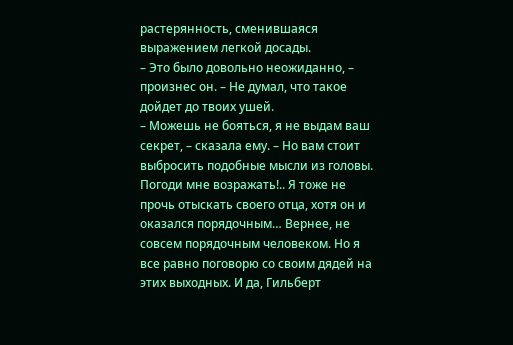растерянность, сменившаяся выражением легкой досады.
– Это было довольно неожиданно, – произнес он. – Не думал, что такое дойдет до твоих ушей.
– Можешь не бояться, я не выдам ваш секрет, – сказала ему. – Но вам стоит выбросить подобные мысли из головы. Погоди мне возражать!.. Я тоже не прочь отыскать своего отца, хотя он и оказался порядочным… Вернее, не совсем порядочным человеком. Но я все равно поговорю со своим дядей на этих выходных. И да, Гильберт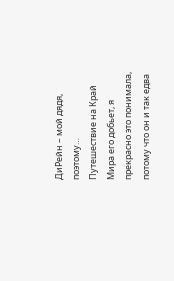ДиРейн – мой дядя, поэтому…
Путешествие на Край Мира его добьет, я прекрасно это понимала, потому что он и так едва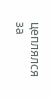цеплялся за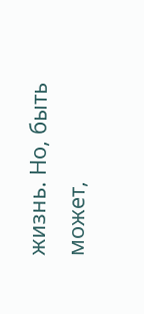жизнь. Но, быть может,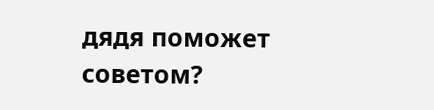дядя поможет советом?